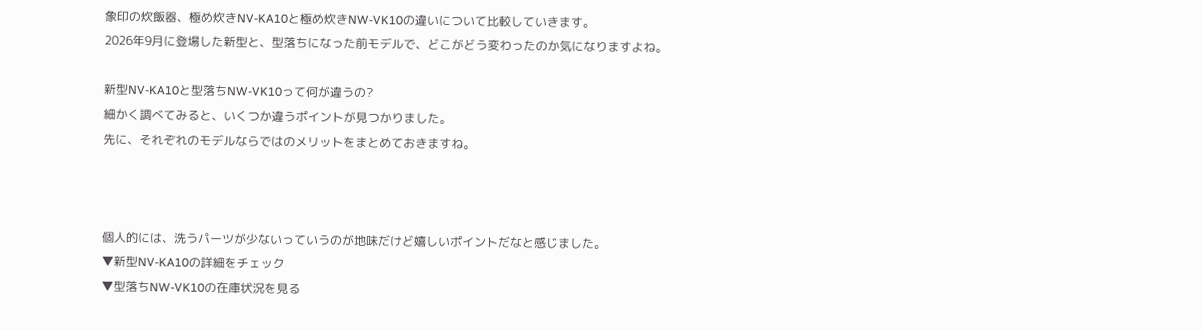象印の炊飯器、極め炊きNV-KA10と極め炊きNW-VK10の違いについて比較していきます。
2026年9月に登場した新型と、型落ちになった前モデルで、どこがどう変わったのか気になりますよね。

新型NV-KA10と型落ちNW-VK10って何が違うの?
細かく調べてみると、いくつか違うポイントが見つかりました。
先に、それぞれのモデルならではのメリットをまとめておきますね。



個人的には、洗うパーツが少ないっていうのが地味だけど嬉しいポイントだなと感じました。
▼新型NV-KA10の詳細をチェック
▼型落ちNW-VK10の在庫状況を見る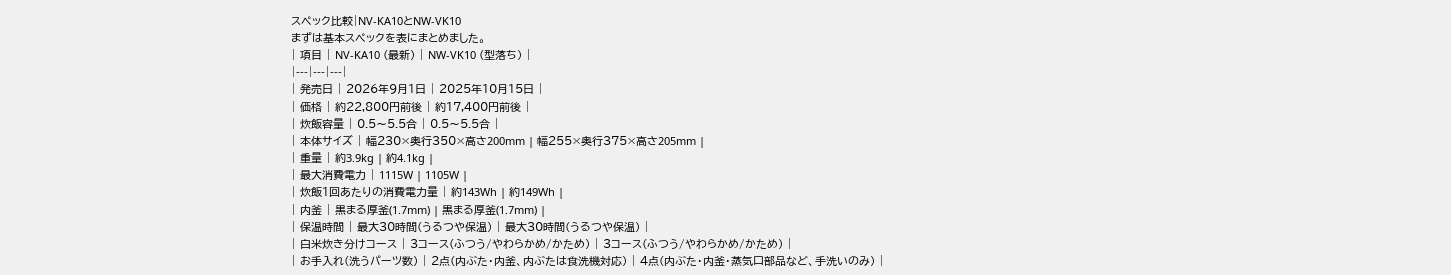スペック比較|NV-KA10とNW-VK10
まずは基本スペックを表にまとめました。
| 項目 | NV-KA10 (最新) | NW-VK10 (型落ち) |
|---|---|---|
| 発売日 | 2026年9月1日 | 2025年10月15日 |
| 価格 | 約22,800円前後 | 約17,400円前後 |
| 炊飯容量 | 0.5〜5.5合 | 0.5〜5.5合 |
| 本体サイズ | 幅230×奥行350×高さ200mm | 幅255×奥行375×高さ205mm |
| 重量 | 約3.9kg | 約4.1kg |
| 最大消費電力 | 1115W | 1105W |
| 炊飯1回あたりの消費電力量 | 約143Wh | 約149Wh |
| 内釜 | 黒まる厚釜(1.7mm) | 黒まる厚釜(1.7mm) |
| 保温時間 | 最大30時間(うるつや保温) | 最大30時間(うるつや保温) |
| 白米炊き分けコース | 3コース(ふつう/やわらかめ/かため) | 3コース(ふつう/やわらかめ/かため) |
| お手入れ(洗うパーツ数) | 2点(内ぶた・内釜、内ぶたは食洗機対応) | 4点(内ぶた・内釜・蒸気口部品など、手洗いのみ) |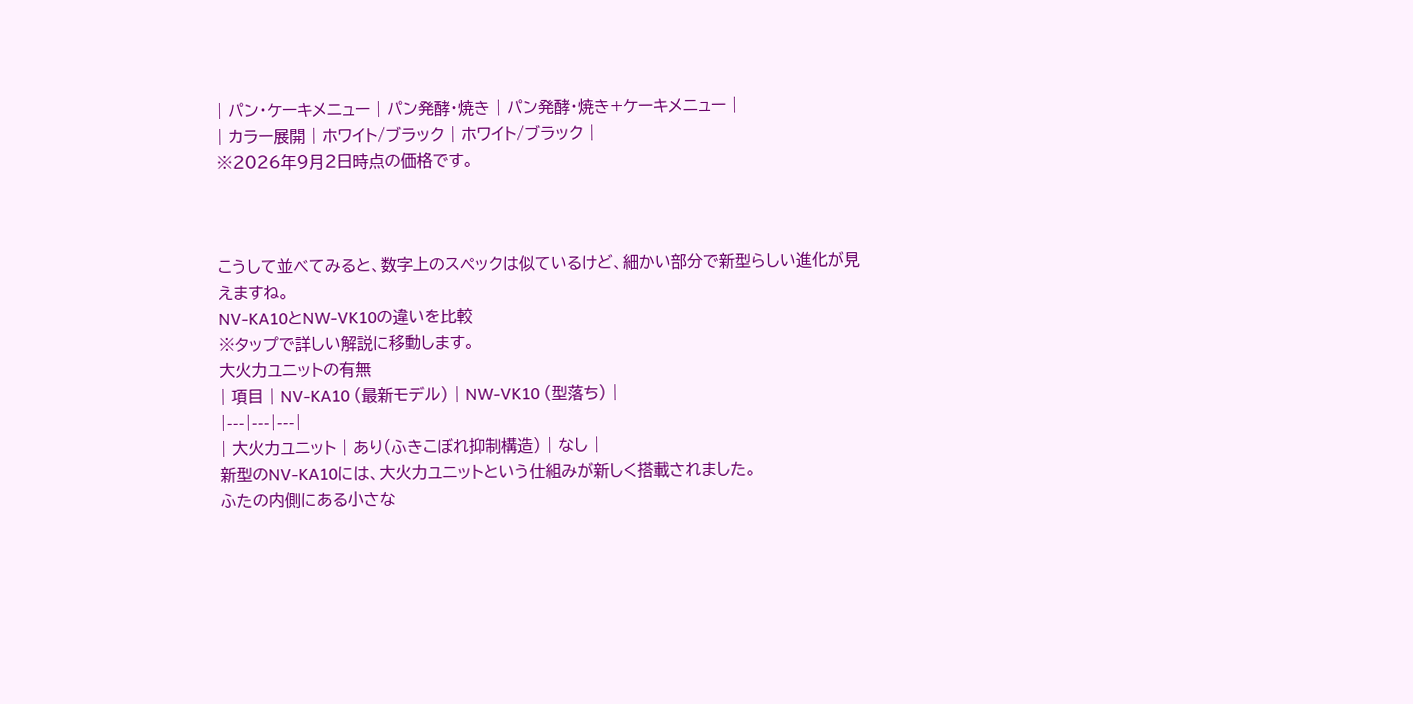| パン・ケーキメニュー | パン発酵・焼き | パン発酵・焼き+ケーキメニュー |
| カラー展開 | ホワイト/ブラック | ホワイト/ブラック |
※2026年9月2日時点の価格です。



こうして並べてみると、数字上のスペックは似ているけど、細かい部分で新型らしい進化が見えますね。
NV-KA10とNW-VK10の違いを比較
※タップで詳しい解説に移動します。
大火力ユニットの有無
| 項目 | NV-KA10 (最新モデル) | NW-VK10 (型落ち) |
|---|---|---|
| 大火力ユニット | あり(ふきこぼれ抑制構造) | なし |
新型のNV-KA10には、大火力ユニットという仕組みが新しく搭載されました。
ふたの内側にある小さな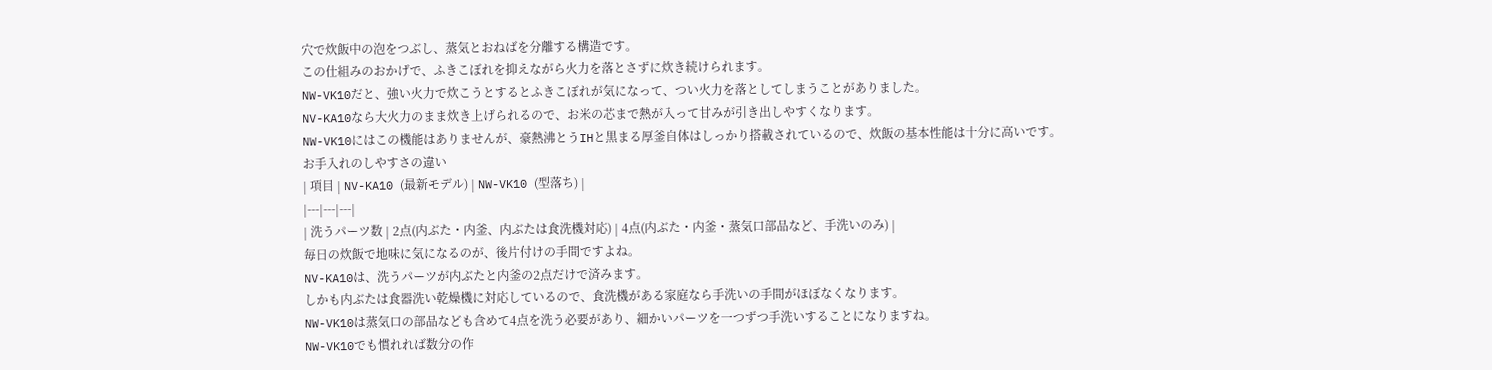穴で炊飯中の泡をつぶし、蒸気とおねばを分離する構造です。
この仕組みのおかげで、ふきこぼれを抑えながら火力を落とさずに炊き続けられます。
NW-VK10だと、強い火力で炊こうとするとふきこぼれが気になって、つい火力を落としてしまうことがありました。
NV-KA10なら大火力のまま炊き上げられるので、お米の芯まで熱が入って甘みが引き出しやすくなります。
NW-VK10にはこの機能はありませんが、豪熱沸とうIHと黒まる厚釜自体はしっかり搭載されているので、炊飯の基本性能は十分に高いです。
お手入れのしやすさの違い
| 項目 | NV-KA10 (最新モデル) | NW-VK10 (型落ち) |
|---|---|---|
| 洗うパーツ数 | 2点(内ぶた・内釜、内ぶたは食洗機対応) | 4点(内ぶた・内釜・蒸気口部品など、手洗いのみ) |
毎日の炊飯で地味に気になるのが、後片付けの手間ですよね。
NV-KA10は、洗うパーツが内ぶたと内釜の2点だけで済みます。
しかも内ぶたは食器洗い乾燥機に対応しているので、食洗機がある家庭なら手洗いの手間がほぼなくなります。
NW-VK10は蒸気口の部品なども含めて4点を洗う必要があり、細かいパーツを一つずつ手洗いすることになりますね。
NW-VK10でも慣れれば数分の作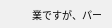業ですが、パー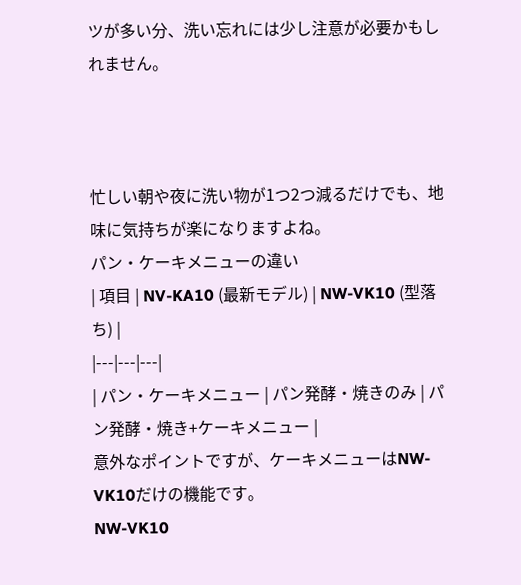ツが多い分、洗い忘れには少し注意が必要かもしれません。



忙しい朝や夜に洗い物が1つ2つ減るだけでも、地味に気持ちが楽になりますよね。
パン・ケーキメニューの違い
| 項目 | NV-KA10 (最新モデル) | NW-VK10 (型落ち) |
|---|---|---|
| パン・ケーキメニュー | パン発酵・焼きのみ | パン発酵・焼き+ケーキメニュー |
意外なポイントですが、ケーキメニューはNW-VK10だけの機能です。
NW-VK10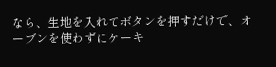なら、生地を入れてボタンを押すだけで、オーブンを使わずにケーキ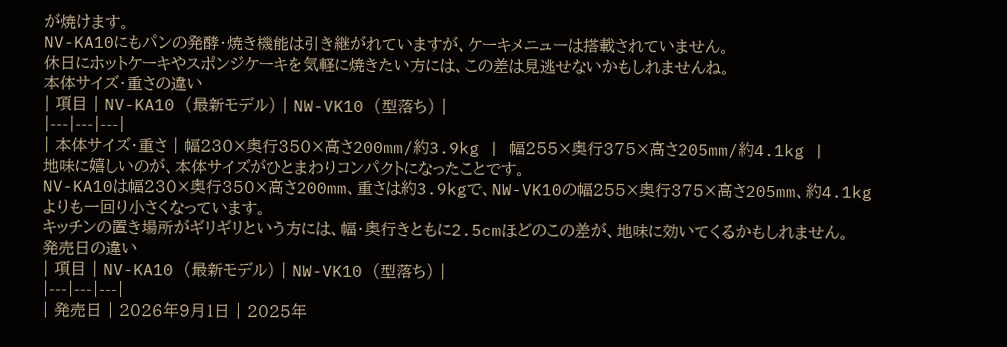が焼けます。
NV-KA10にもパンの発酵・焼き機能は引き継がれていますが、ケーキメニューは搭載されていません。
休日にホットケーキやスポンジケーキを気軽に焼きたい方には、この差は見逃せないかもしれませんね。
本体サイズ・重さの違い
| 項目 | NV-KA10 (最新モデル) | NW-VK10 (型落ち) |
|---|---|---|
| 本体サイズ・重さ | 幅230×奥行350×高さ200mm/約3.9kg | 幅255×奥行375×高さ205mm/約4.1kg |
地味に嬉しいのが、本体サイズがひとまわりコンパクトになったことです。
NV-KA10は幅230×奥行350×高さ200mm、重さは約3.9kgで、NW-VK10の幅255×奥行375×高さ205mm、約4.1kgよりも一回り小さくなっています。
キッチンの置き場所がギリギリという方には、幅・奥行きともに2.5cmほどのこの差が、地味に効いてくるかもしれません。
発売日の違い
| 項目 | NV-KA10 (最新モデル) | NW-VK10 (型落ち) |
|---|---|---|
| 発売日 | 2026年9月1日 | 2025年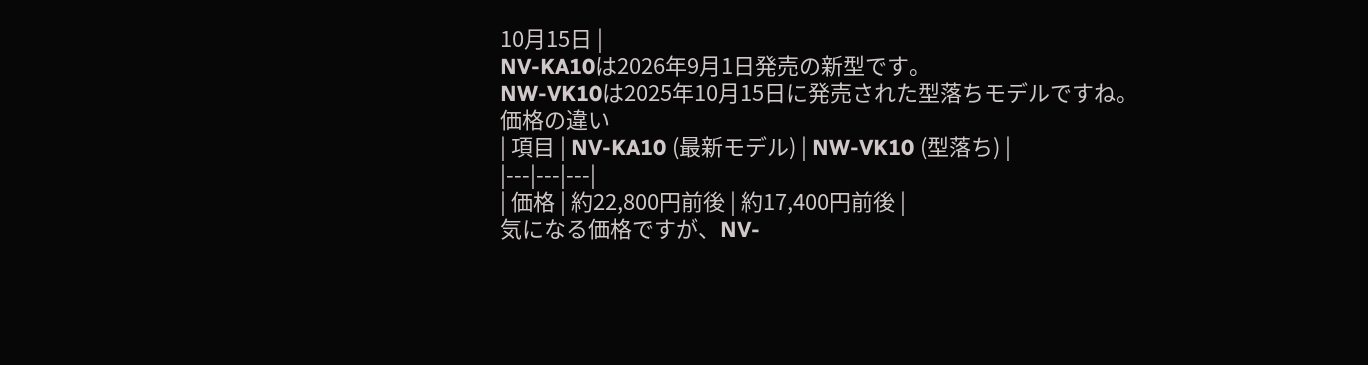10月15日 |
NV-KA10は2026年9月1日発売の新型です。
NW-VK10は2025年10月15日に発売された型落ちモデルですね。
価格の違い
| 項目 | NV-KA10 (最新モデル) | NW-VK10 (型落ち) |
|---|---|---|
| 価格 | 約22,800円前後 | 約17,400円前後 |
気になる価格ですが、NV-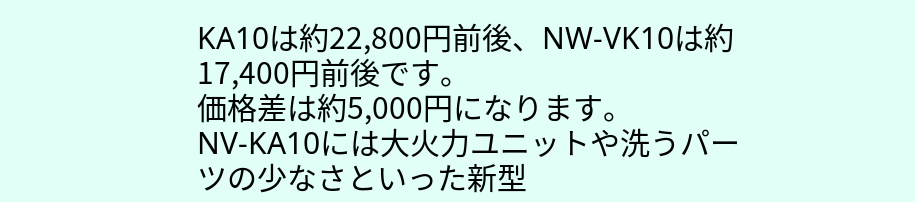KA10は約22,800円前後、NW-VK10は約17,400円前後です。
価格差は約5,000円になります。
NV-KA10には大火力ユニットや洗うパーツの少なさといった新型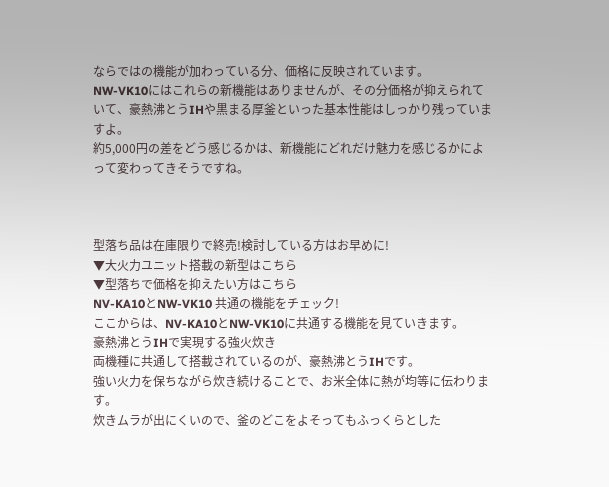ならではの機能が加わっている分、価格に反映されています。
NW-VK10にはこれらの新機能はありませんが、その分価格が抑えられていて、豪熱沸とうIHや黒まる厚釜といった基本性能はしっかり残っていますよ。
約5,000円の差をどう感じるかは、新機能にどれだけ魅力を感じるかによって変わってきそうですね。



型落ち品は在庫限りで終売!検討している方はお早めに!
▼大火力ユニット搭載の新型はこちら
▼型落ちで価格を抑えたい方はこちら
NV-KA10とNW-VK10 共通の機能をチェック!
ここからは、NV-KA10とNW-VK10に共通する機能を見ていきます。
豪熱沸とうIHで実現する強火炊き
両機種に共通して搭載されているのが、豪熱沸とうIHです。
強い火力を保ちながら炊き続けることで、お米全体に熱が均等に伝わります。
炊きムラが出にくいので、釜のどこをよそってもふっくらとした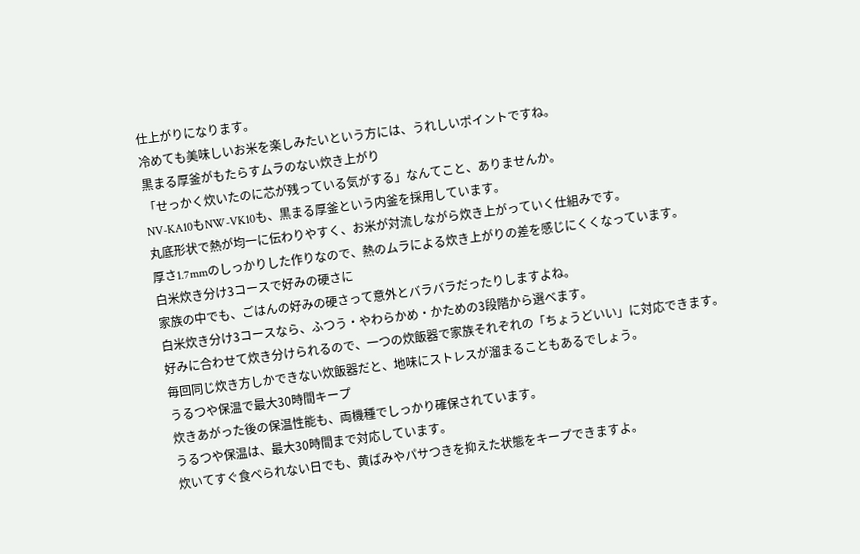仕上がりになります。
冷めても美味しいお米を楽しみたいという方には、うれしいポイントですね。
黒まる厚釜がもたらすムラのない炊き上がり
「せっかく炊いたのに芯が残っている気がする」なんてこと、ありませんか。
NV-KA10もNW-VK10も、黒まる厚釜という内釜を採用しています。
丸底形状で熱が均一に伝わりやすく、お米が対流しながら炊き上がっていく仕組みです。
厚さ1.7mmのしっかりした作りなので、熱のムラによる炊き上がりの差を感じにくくなっています。
白米炊き分け3コースで好みの硬さに
家族の中でも、ごはんの好みの硬さって意外とバラバラだったりしますよね。
白米炊き分け3コースなら、ふつう・やわらかめ・かための3段階から選べます。
好みに合わせて炊き分けられるので、一つの炊飯器で家族それぞれの「ちょうどいい」に対応できます。
毎回同じ炊き方しかできない炊飯器だと、地味にストレスが溜まることもあるでしょう。
うるつや保温で最大30時間キープ
炊きあがった後の保温性能も、両機種でしっかり確保されています。
うるつや保温は、最大30時間まで対応しています。
炊いてすぐ食べられない日でも、黄ばみやパサつきを抑えた状態をキープできますよ。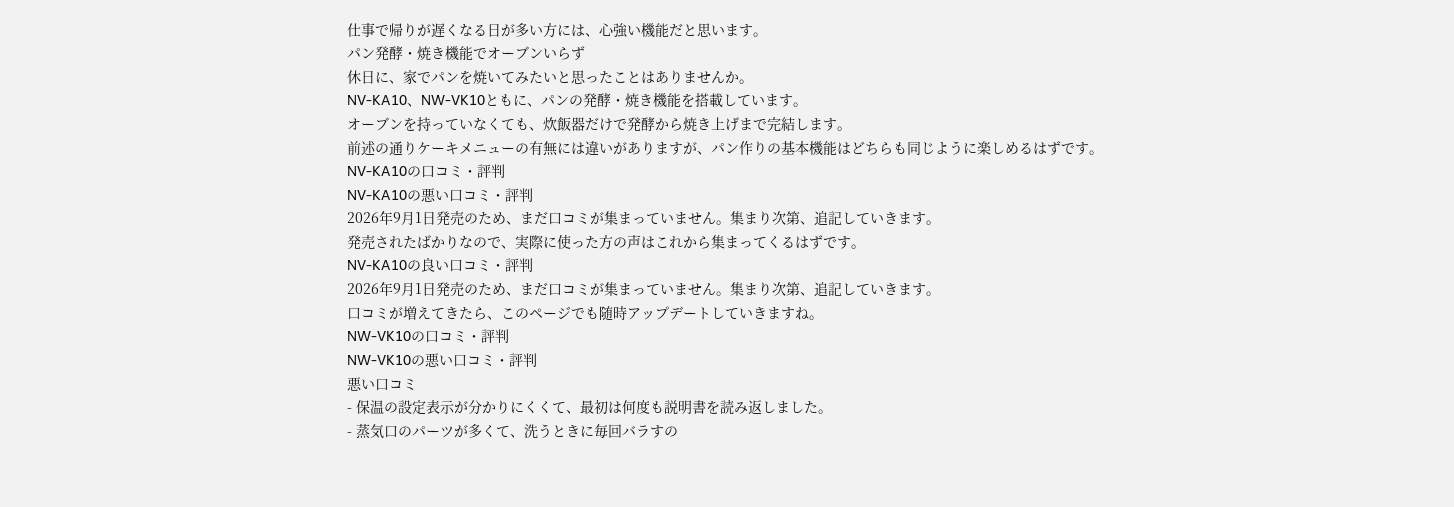仕事で帰りが遅くなる日が多い方には、心強い機能だと思います。
パン発酵・焼き機能でオーブンいらず
休日に、家でパンを焼いてみたいと思ったことはありませんか。
NV-KA10、NW-VK10ともに、パンの発酵・焼き機能を搭載しています。
オーブンを持っていなくても、炊飯器だけで発酵から焼き上げまで完結します。
前述の通りケーキメニューの有無には違いがありますが、パン作りの基本機能はどちらも同じように楽しめるはずです。
NV-KA10の口コミ・評判
NV-KA10の悪い口コミ・評判
2026年9月1日発売のため、まだ口コミが集まっていません。集まり次第、追記していきます。
発売されたばかりなので、実際に使った方の声はこれから集まってくるはずです。
NV-KA10の良い口コミ・評判
2026年9月1日発売のため、まだ口コミが集まっていません。集まり次第、追記していきます。
口コミが増えてきたら、このページでも随時アップデートしていきますね。
NW-VK10の口コミ・評判
NW-VK10の悪い口コミ・評判
悪い口コミ
- 保温の設定表示が分かりにくくて、最初は何度も説明書を読み返しました。
- 蒸気口のパーツが多くて、洗うときに毎回バラすの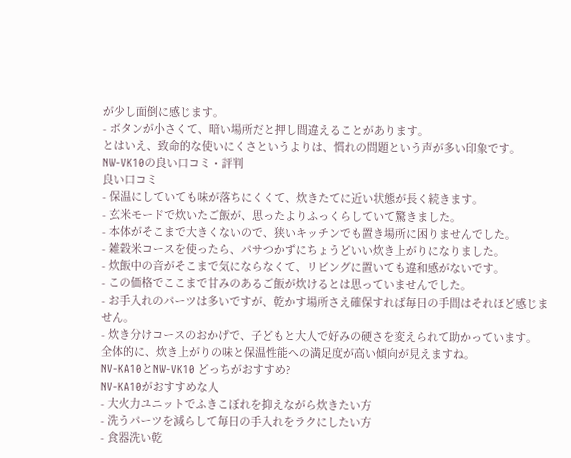が少し面倒に感じます。
- ボタンが小さくて、暗い場所だと押し間違えることがあります。
とはいえ、致命的な使いにくさというよりは、慣れの問題という声が多い印象です。
NW-VK10の良い口コミ・評判
良い口コミ
- 保温にしていても味が落ちにくくて、炊きたてに近い状態が長く続きます。
- 玄米モードで炊いたご飯が、思ったよりふっくらしていて驚きました。
- 本体がそこまで大きくないので、狭いキッチンでも置き場所に困りませんでした。
- 雑穀米コースを使ったら、パサつかずにちょうどいい炊き上がりになりました。
- 炊飯中の音がそこまで気にならなくて、リビングに置いても違和感がないです。
- この価格でここまで甘みのあるご飯が炊けるとは思っていませんでした。
- お手入れのパーツは多いですが、乾かす場所さえ確保すれば毎日の手間はそれほど感じません。
- 炊き分けコースのおかげで、子どもと大人で好みの硬さを変えられて助かっています。
全体的に、炊き上がりの味と保温性能への満足度が高い傾向が見えますね。
NV-KA10とNW-VK10 どっちがおすすめ?
NV-KA10がおすすめな人
- 大火力ユニットでふきこぼれを抑えながら炊きたい方
- 洗うパーツを減らして毎日の手入れをラクにしたい方
- 食器洗い乾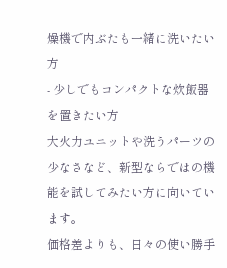燥機で内ぶたも一緒に洗いたい方
- 少しでもコンパクトな炊飯器を置きたい方
大火力ユニットや洗うパーツの少なさなど、新型ならではの機能を試してみたい方に向いています。
価格差よりも、日々の使い勝手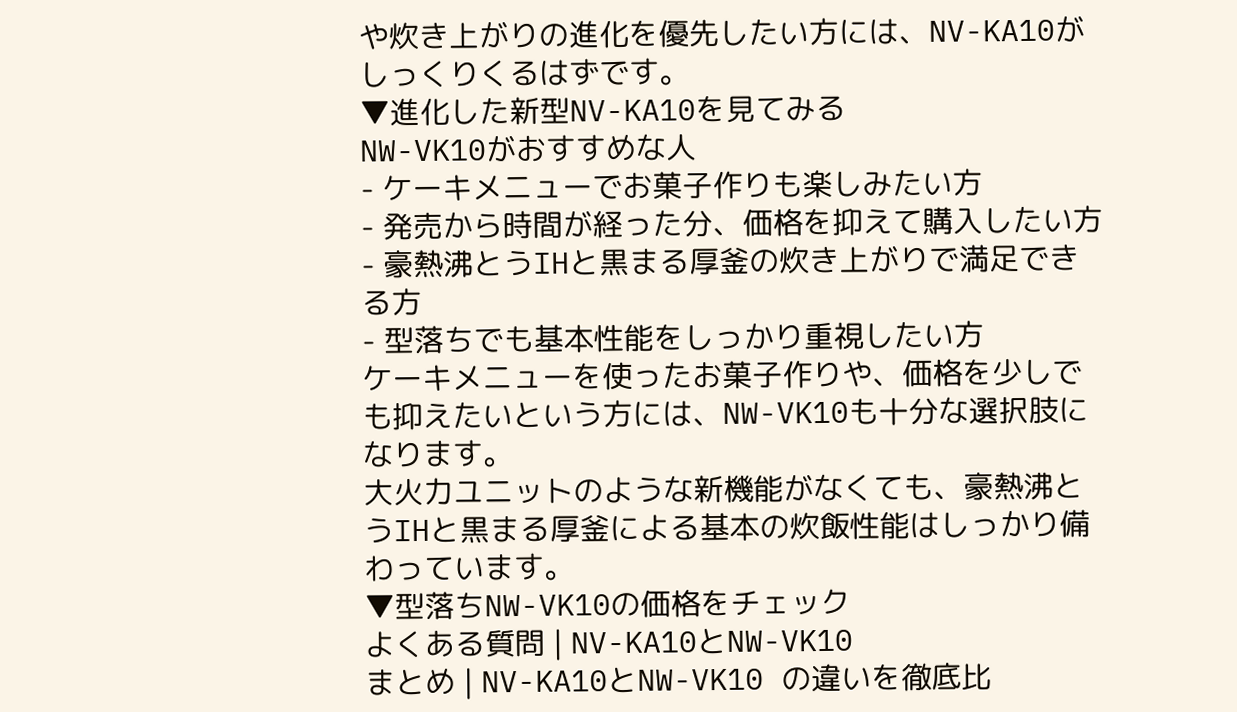や炊き上がりの進化を優先したい方には、NV-KA10がしっくりくるはずです。
▼進化した新型NV-KA10を見てみる
NW-VK10がおすすめな人
- ケーキメニューでお菓子作りも楽しみたい方
- 発売から時間が経った分、価格を抑えて購入したい方
- 豪熱沸とうIHと黒まる厚釜の炊き上がりで満足できる方
- 型落ちでも基本性能をしっかり重視したい方
ケーキメニューを使ったお菓子作りや、価格を少しでも抑えたいという方には、NW-VK10も十分な選択肢になります。
大火力ユニットのような新機能がなくても、豪熱沸とうIHと黒まる厚釜による基本の炊飯性能はしっかり備わっています。
▼型落ちNW-VK10の価格をチェック
よくある質問 | NV-KA10とNW-VK10
まとめ | NV-KA10とNW-VK10 の違いを徹底比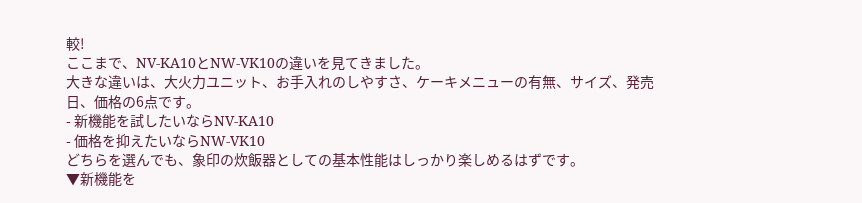較!
ここまで、NV-KA10とNW-VK10の違いを見てきました。
大きな違いは、大火力ユニット、お手入れのしやすさ、ケーキメニューの有無、サイズ、発売日、価格の6点です。
- 新機能を試したいならNV-KA10
- 価格を抑えたいならNW-VK10
どちらを選んでも、象印の炊飯器としての基本性能はしっかり楽しめるはずです。
▼新機能を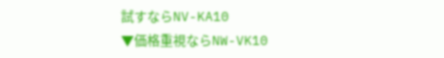試すならNV-KA10
▼価格重視ならNW-VK10